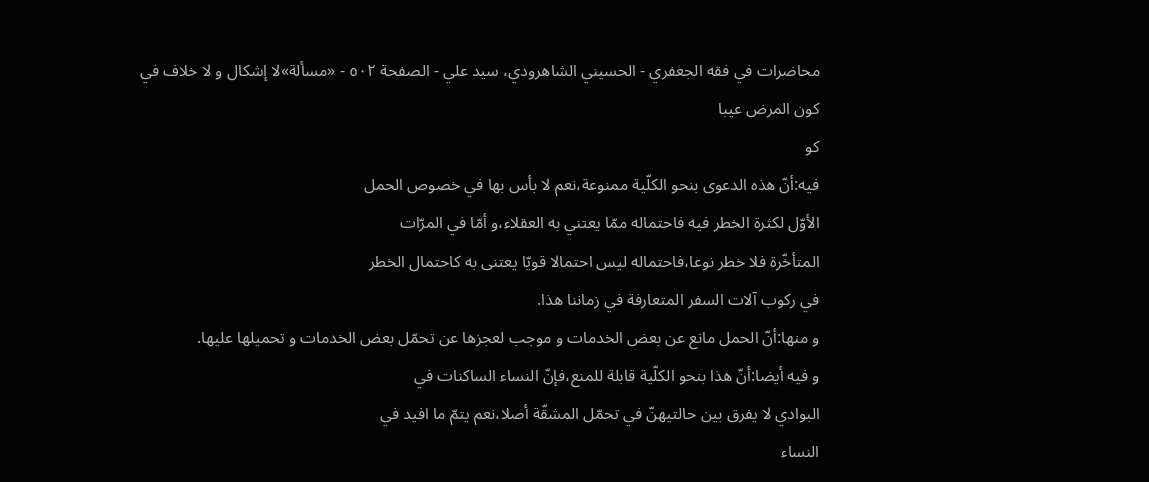محاضرات في فقه الجعفري - الحسيني الشاهرودي، سيد علي - الصفحة ٥٠٢ - «مسألة»لا إشكال و لا خلاف في كون المرض عيبا
كو
فيه:أنّ هذه الدعوى بنحو الكلّية ممنوعة،نعم لا بأس بها في خصوص الحمل
الأوّل لكثرة الخطر فيه فاحتماله ممّا يعتني به العقلاء،و أمّا في المرّات
المتأخّرة فلا خطر نوعا،فاحتماله ليس احتمالا قويّا يعتنى به كاحتمال الخطر
في ركوب آلات السفر المتعارفة في زماننا هذا.
و منها:أنّ الحمل مانع عن بعض الخدمات و موجب لعجزها عن تحمّل بعض الخدمات و تحميلها عليها.
و فيه أيضا:أنّ هذا بنحو الكلّية قابلة للمنع،فإنّ النساء الساكنات في
البوادي لا يفرق بين حالتيهنّ في تحمّل المشقّة أصلا،نعم يتمّ ما افيد في
النساء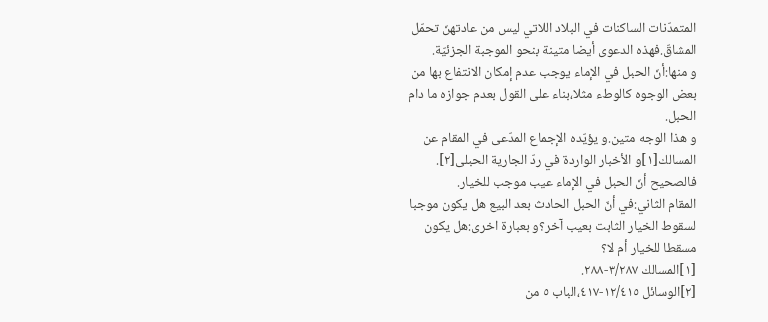المتمدّنات الساكنات في البلاد اللاتي ليس من عادتهنّ تحمّل
المشاقّ.فهذه الدعوى أيضا متينة بنحو الموجبة الجزئيّة.
و منها:أنّ الحبل في الإماء يوجب عدم إمكان الانتفاع بها من بعض الوجوه كالوطء مثلا،بناء على القول بعدم جوازه ما دام الحبل.
و هذا الوجه متين.و يؤيّده الإجماع المدّعى في المقام عن المسالك[١]و الأخبار الواردة في ردّ الجارية الحبلى[٢].
فالصحيح أنّ الحبل في الإماء عيب موجب للخيار.
المقام الثاني:في أنّ الحبل الحادث بعد البيع هل يكون موجبا لسقوط الخيار الثابت بعيب آخر؟و بعبارة اخرى:هل يكون مسقطا للخيار أم لا؟
[١]المسالك ٣/٢٨٧-٢٨٨.
[٢]الوسائل ١٢/٤١٥-٤١٧،الباب ٥ من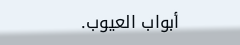أبواب العيوب.